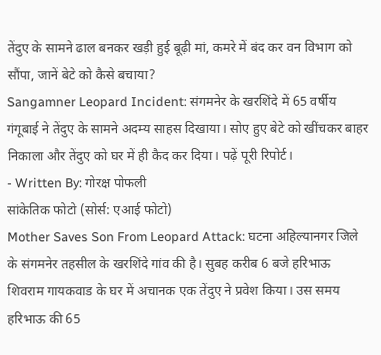तेंदुए के सामने ढाल बनकर खड़ी हुई बूढ़ी मां, कमरे में बंद कर वन विभाग को सौंपा, जानें बेटे को कैसे बचाया?
Sangamner Leopard Incident: संगमनेर के खरशिंदे में 65 वर्षीय गंगूबाई ने तेंदुए के सामने अदम्य साहस दिखाया। सोए हुए बेटे को खींचकर बाहर निकाला और तेंदुए को घर में ही कैद कर दिया। पढ़ें पूरी रिपोर्ट।
- Written By: गोरक्ष पोफली
सांकेतिक फोटो (सोर्स: एआई फोटो)
Mother Saves Son From Leopard Attack: घटना अहिल्यानगर जिले के संगमनेर तहसील के खरशिंदे गांव की है। सुबह करीब 6 बजे हरिभाऊ शिवराम गायकवाड के घर में अचानक एक तेंदुए ने प्रवेश किया। उस समय हरिभाऊ की 65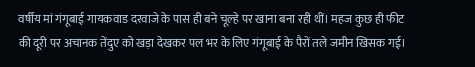वर्षीय मां गंगूबाई गायकवाड दरवाजे के पास ही बने चूल्हे पर खाना बना रही थीं। महज कुछ ही फीट की दूरी पर अचानक तेंदुए को खड़ा देखकर पल भर के लिए गंगूबाई के पैरों तले जमीन खिसक गई।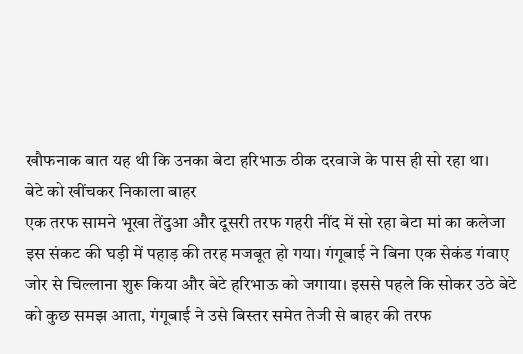खौफनाक बात यह थी कि उनका बेटा हरिभाऊ ठीक दरवाजे के पास ही सो रहा था।
बेटे को खींचकर निकाला बाहर
एक तरफ सामने भूखा तेंदुआ और दूसरी तरफ गहरी नींद में सो रहा बेटा मां का कलेजा इस संकट की घड़ी में पहाड़ की तरह मजबूत हो गया। गंगूबाई ने बिना एक सेकंड गंवाए जोर से चिल्लाना शुरू किया और बेटे हरिभाऊ को जगाया। इससे पहले कि सोकर उठे बेटे को कुछ समझ आता, गंगूबाई ने उसे बिस्तर समेत तेजी से बाहर की तरफ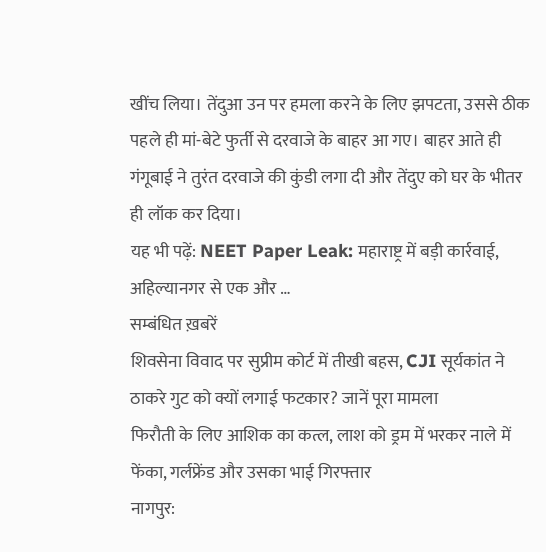खींच लिया। तेंदुआ उन पर हमला करने के लिए झपटता, उससे ठीक पहले ही मां-बेटे फुर्ती से दरवाजे के बाहर आ गए। बाहर आते ही गंगूबाई ने तुरंत दरवाजे की कुंडी लगा दी और तेंदुए को घर के भीतर ही लॉक कर दिया।
यह भी पढ़ें: NEET Paper Leak: महाराष्ट्र में बड़ी कार्रवाई, अहिल्यानगर से एक और …
सम्बंधित ख़बरें
शिवसेना विवाद पर सुप्रीम कोर्ट में तीखी बहस, CJI सूर्यकांत ने ठाकरे गुट को क्यों लगाई फटकार? जानें पूरा मामला
फिरौती के लिए आशिक का कत्ल, लाश को ड्रम में भरकर नाले में फेंका, गर्लफ्रेंड और उसका भाई गिरफ्तार
नागपुर: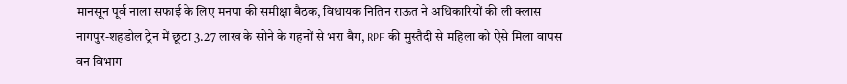मानसून पूर्व नाला सफाई के लिए मनपा की समीक्षा बैठक, विधायक नितिन राऊत ने अधिकारियों की ली क्लास
नागपुर-शहडोल ट्रेन में छूटा 3.27 लाख के सोने के गहनों से भरा बैग, RPF की मुस्तैदी से महिला को ऐसे मिला वापस
वन विभाग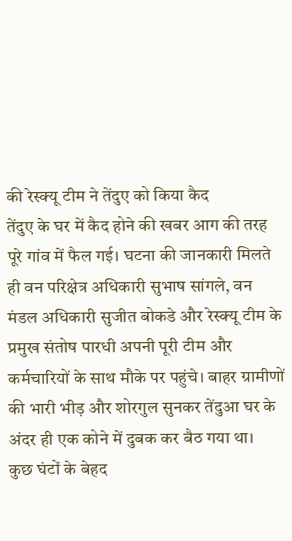की रेस्क्यू टीम ने तेंदुए को किया कैद
तेंदुए के घर में कैद होने की खबर आग की तरह पूरे गांव में फैल गई। घटना की जानकारी मिलते ही वन परिक्षेत्र अधिकारी सुभाष सांगले, वन मंडल अधिकारी सुजीत बोकडे और रेस्क्यू टीम के प्रमुख संतोष पारधी अपनी पूरी टीम और कर्मचारियों के साथ मौके पर पहुंचे। बाहर ग्रामीणों की भारी भीड़ और शोरगुल सुनकर तेंदुआ घर के अंदर ही एक कोने में दुबक कर बैठ गया था।
कुछ घंटों के बेहद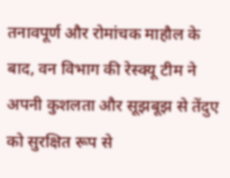तनावपूर्ण और रोमांचक माहौल के बाद, वन विभाग की रेस्क्यू टीम ने अपनी कुशलता और सूझबूझ से तेंदुए को सुरक्षित रूप से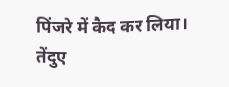पिंजरे में कैद कर लिया। तेंदुए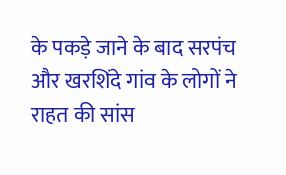के पकड़े जाने के बाद सरपंच और खरशिंदे गांव के लोगों ने राहत की सांस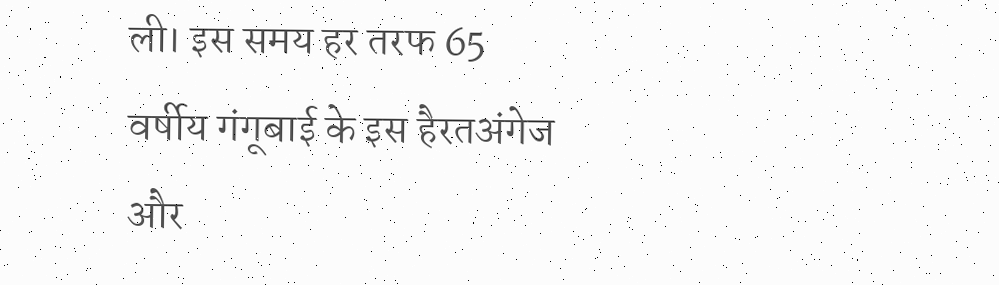ली। इस समय हर तरफ 65 वर्षीय गंगूबाई के इस हैरतअंगेज और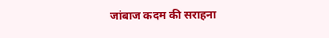जांबाज कदम की सराहना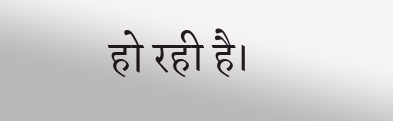हो रही है।